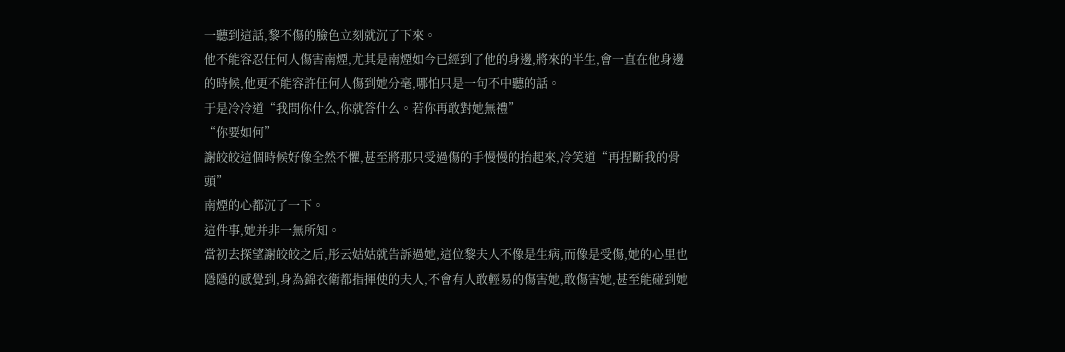一聽到這話,黎不傷的臉色立刻就沉了下來。
他不能容忍任何人傷害南煙,尤其是南煙如今已經到了他的身邊,將來的半生,會一直在他身邊的時候,他更不能容許任何人傷到她分毫,哪怕只是一句不中聽的話。
于是冷冷道“我問你什么,你就答什么。若你再敢對她無禮”
“你要如何”
謝皎皎這個時候好像全然不懼,甚至將那只受過傷的手慢慢的抬起來,冷笑道“再捏斷我的骨頭”
南煙的心都沉了一下。
這件事,她并非一無所知。
當初去探望謝皎皎之后,彤云姑姑就告訴過她,這位黎夫人不像是生病,而像是受傷,她的心里也隱隱的感覺到,身為錦衣衛都指揮使的夫人,不會有人敢輕易的傷害她,敢傷害她,甚至能碰到她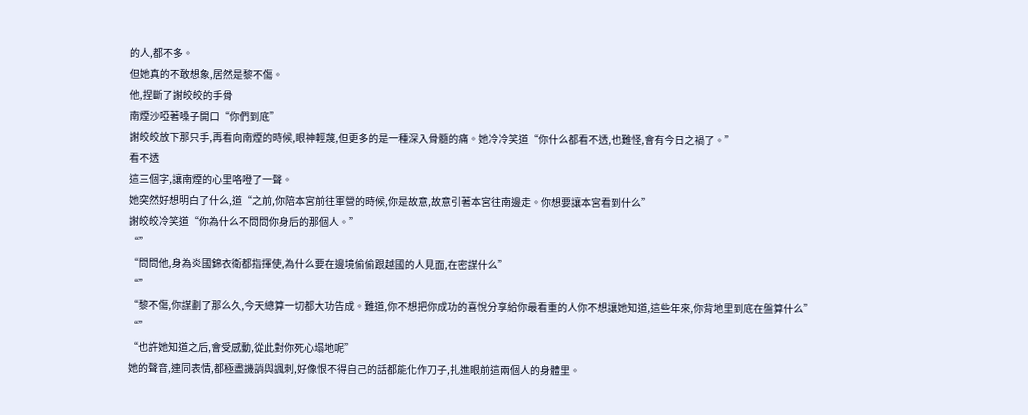的人,都不多。
但她真的不敢想象,居然是黎不傷。
他,捏斷了謝皎皎的手骨
南煙沙啞著嗓子開口“你們到底”
謝皎皎放下那只手,再看向南煙的時候,眼神輕蔑,但更多的是一種深入骨髓的痛。她冷冷笑道“你什么都看不透,也難怪,會有今日之禍了。”
看不透
這三個字,讓南煙的心里咯噔了一聲。
她突然好想明白了什么,道“之前,你陪本宮前往軍營的時候,你是故意,故意引著本宮往南邊走。你想要讓本宮看到什么”
謝皎皎冷笑道“你為什么不問問你身后的那個人。”
“”
“問問他,身為炎國錦衣衛都指揮使,為什么要在邊境偷偷跟越國的人見面,在密謀什么”
“”
“黎不傷,你謀劃了那么久,今天總算一切都大功告成。難道,你不想把你成功的喜悅分享給你最看重的人你不想讓她知道,這些年來,你背地里到底在盤算什么”
“”
“也許她知道之后,會受感動,從此對你死心塌地呢”
她的聲音,連同表情,都極盡譏誚與諷刺,好像恨不得自己的話都能化作刀子,扎進眼前這兩個人的身體里。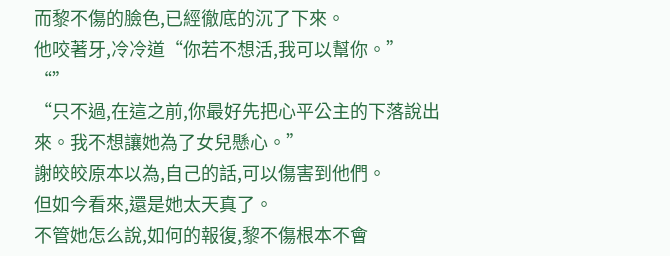而黎不傷的臉色,已經徹底的沉了下來。
他咬著牙,冷冷道“你若不想活,我可以幫你。”
“”
“只不過,在這之前,你最好先把心平公主的下落說出來。我不想讓她為了女兒懸心。”
謝皎皎原本以為,自己的話,可以傷害到他們。
但如今看來,還是她太天真了。
不管她怎么說,如何的報復,黎不傷根本不會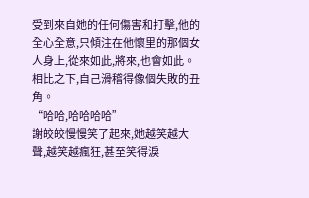受到來自她的任何傷害和打擊,他的全心全意,只傾注在他懷里的那個女人身上,從來如此,將來,也會如此。
相比之下,自己滑稽得像個失敗的丑角。
“哈哈,哈哈哈哈”
謝皎皎慢慢笑了起來,她越笑越大聲,越笑越瘋狂,甚至笑得淚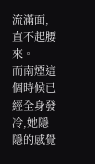流滿面,直不起腰來。
而南煙這個時候已經全身發冷,她隱隱的感覺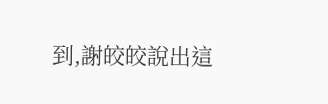到,謝皎皎說出這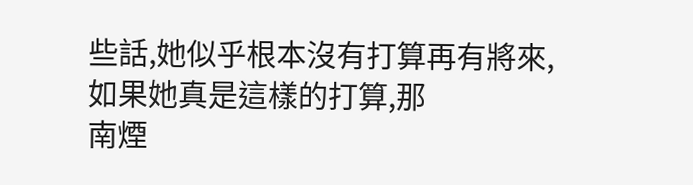些話,她似乎根本沒有打算再有將來,如果她真是這樣的打算,那
南煙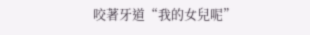咬著牙道“我的女兒呢”